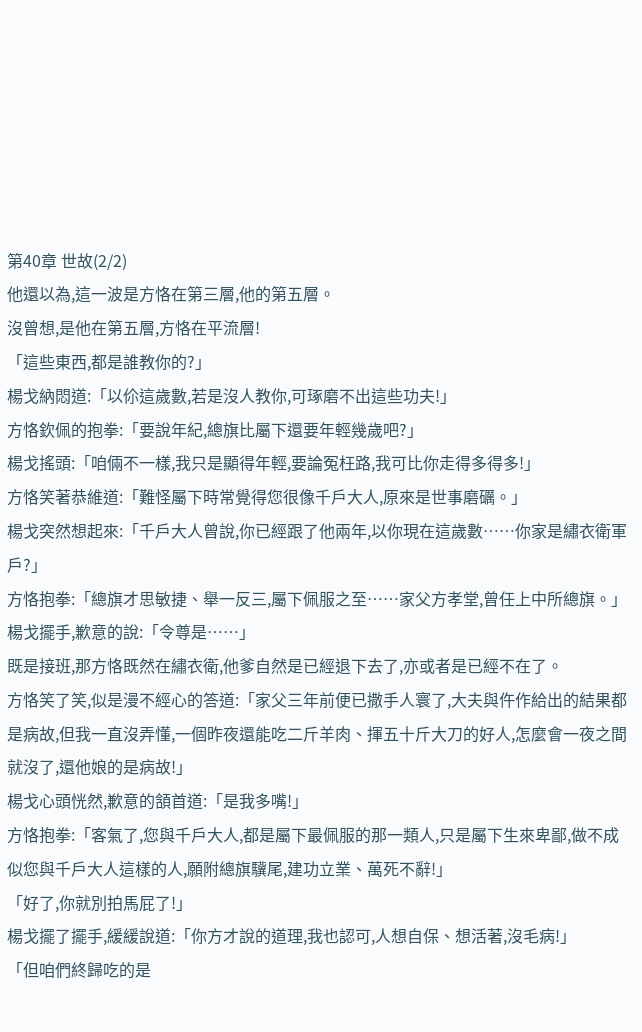第40章 世故(2/2)
他還以為,這一波是方恪在第三層,他的第五層。
沒曾想,是他在第五層,方恪在平流層!
「這些東西,都是誰教你的?」
楊戈納悶道:「以伱這歲數,若是沒人教你,可琢磨不出這些功夫!」
方恪欽佩的抱拳:「要說年紀,總旗比屬下還要年輕幾歲吧?」
楊戈搖頭:「咱倆不一樣,我只是顯得年輕,要論冤枉路,我可比你走得多得多!」
方恪笑著恭維道:「難怪屬下時常覺得您很像千戶大人,原來是世事磨礪。」
楊戈突然想起來:「千戶大人曾說,你已經跟了他兩年,以你現在這歲數……你家是繡衣衛軍戶?」
方恪抱拳:「總旗才思敏捷、舉一反三,屬下佩服之至……家父方孝堂,曾任上中所總旗。」
楊戈擺手,歉意的說:「令尊是……」
既是接班,那方恪既然在繡衣衛,他爹自然是已經退下去了,亦或者是已經不在了。
方恪笑了笑,似是漫不經心的答道:「家父三年前便已撒手人寰了,大夫與仵作給出的結果都是病故,但我一直沒弄懂,一個昨夜還能吃二斤羊肉、揮五十斤大刀的好人,怎麼會一夜之間就沒了,還他娘的是病故!」
楊戈心頭恍然,歉意的頷首道:「是我多嘴!」
方恪抱拳:「客氣了,您與千戶大人,都是屬下最佩服的那一類人,只是屬下生來卑鄙,做不成似您與千戶大人這樣的人,願附總旗驥尾,建功立業、萬死不辭!」
「好了,你就別拍馬屁了!」
楊戈擺了擺手,緩緩說道:「你方才說的道理,我也認可,人想自保、想活著,沒毛病!」
「但咱們終歸吃的是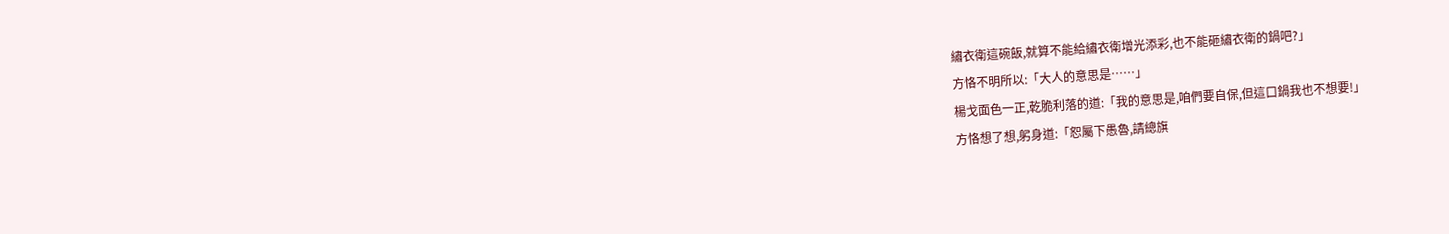繡衣衛這碗飯,就算不能給繡衣衛增光添彩,也不能砸繡衣衛的鍋吧?」
方恪不明所以:「大人的意思是……」
楊戈面色一正,乾脆利落的道:「我的意思是,咱們要自保,但這口鍋我也不想要!」
方恪想了想,躬身道:「恕屬下愚魯,請總旗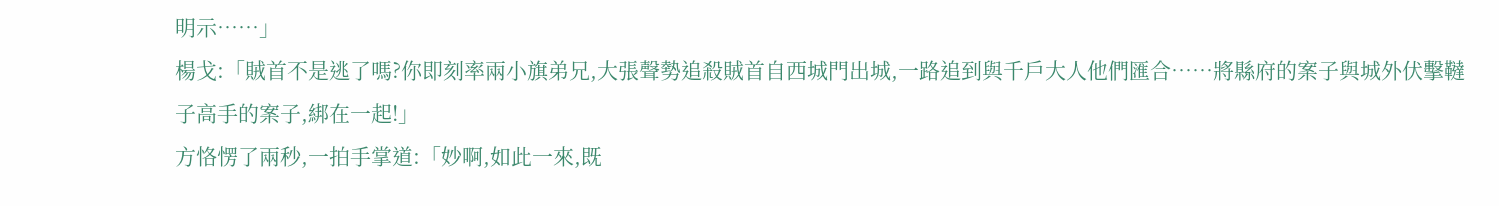明示……」
楊戈:「賊首不是逃了嗎?你即刻率兩小旗弟兄,大張聲勢追殺賊首自西城門出城,一路追到與千戶大人他們匯合……將縣府的案子與城外伏擊韃子高手的案子,綁在一起!」
方恪愣了兩秒,一拍手掌道:「妙啊,如此一來,既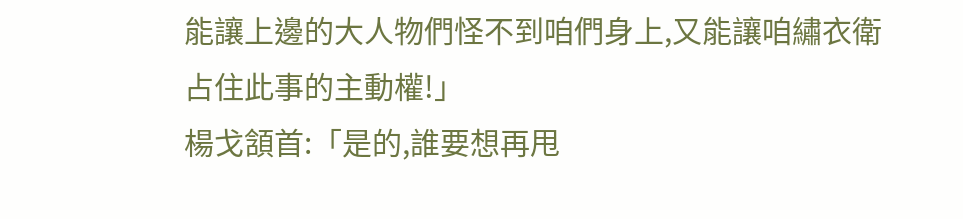能讓上邊的大人物們怪不到咱們身上,又能讓咱繡衣衛占住此事的主動權!」
楊戈頷首:「是的,誰要想再甩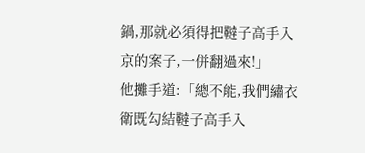鍋,那就必須得把韃子高手入京的案子,一併翻過來!」
他攤手道:「總不能,我們繡衣衛既勾結韃子高手入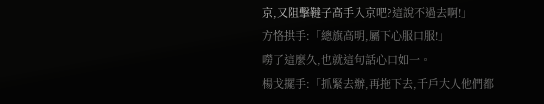京,又阻擊韃子高手入京吧?這說不過去啊!」
方恪拱手:「總旗高明,屬下心服口服!」
嘮了這麼久,也就這句話心口如一。
楊戈擺手:「抓緊去辦,再拖下去,千戶大人他們都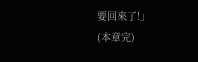要回來了!」
(本章完)